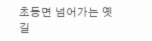초동면 넘어가는 옛길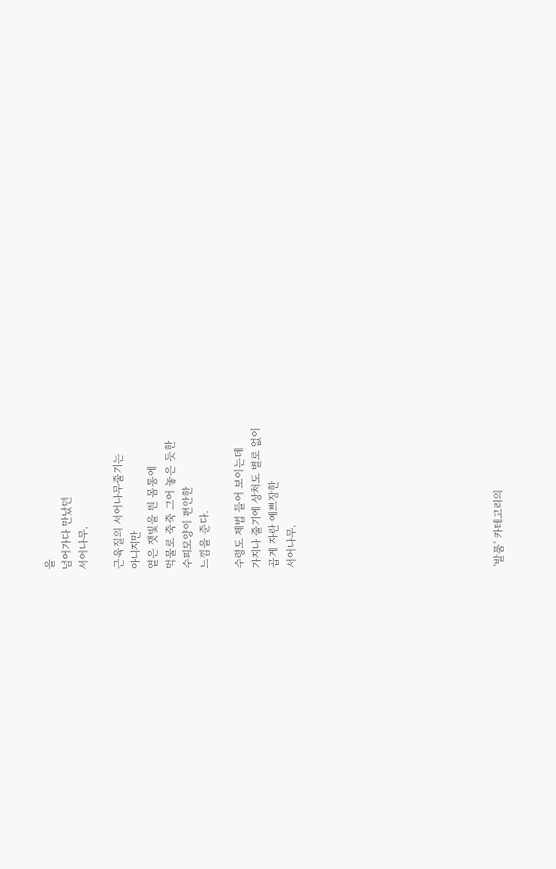을
넘어가다 만났던
서어나무.

근육질의 서어나무줄기는
아니지만
옅은 잿빛을 띈 몸통에
먹물로 죽죽 그어 놓은 듯한
수피모양이 편안한
느낌을 준다.

수령도 제법 들어 보이는데
가지나 줄기에 상처도 별로 없이
곱게 자란 예쁘장한
서어나무.











'발품' 카테고리의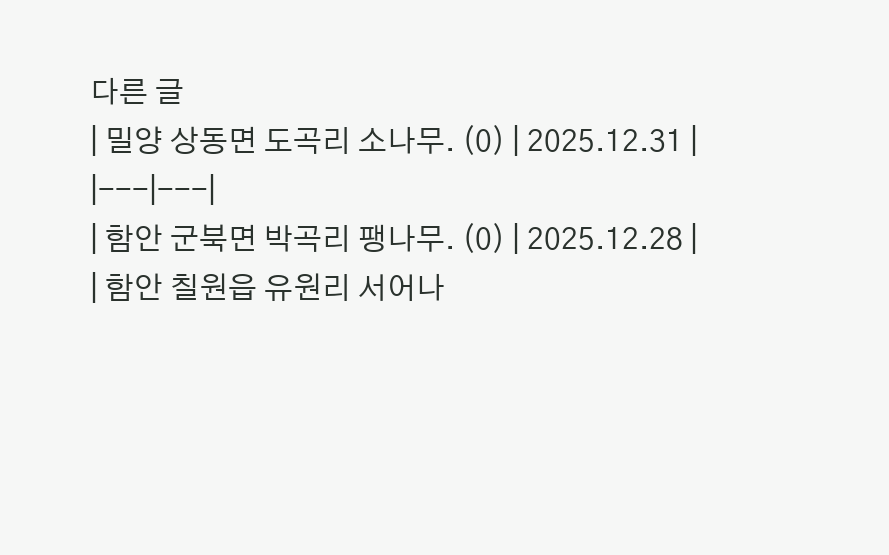다른 글
| 밀양 상동면 도곡리 소나무. (0) | 2025.12.31 |
|---|---|
| 함안 군북면 박곡리 팽나무. (0) | 2025.12.28 |
| 함안 칠원읍 유원리 서어나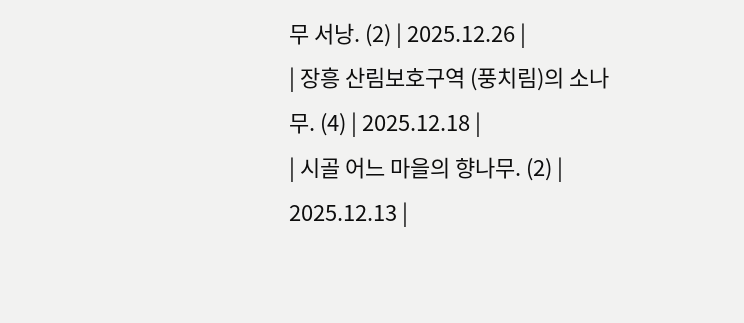무 서낭. (2) | 2025.12.26 |
| 장흥 산림보호구역 (풍치림)의 소나무. (4) | 2025.12.18 |
| 시골 어느 마을의 향나무. (2) | 2025.12.13 |